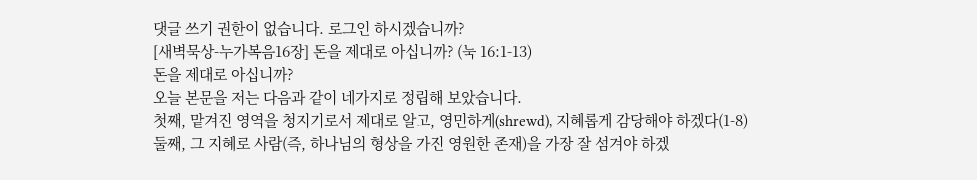댓글 쓰기 권한이 없습니다. 로그인 하시겠습니까?
[새벽묵상-누가복음16장] 돈을 제대로 아십니까? (눅 16:1-13)
돈을 제대로 아십니까?
오늘 본문을 저는 다음과 같이 네가지로 정립해 보았습니다.
첫째, 맡겨진 영역을 청지기로서 제대로 알고, 영민하게(shrewd), 지혜롭게 감당해야 하겠다(1-8)
둘째, 그 지혜로 사람(즉, 하나님의 형상을 가진 영원한 존재)을 가장 잘 섬겨야 하겠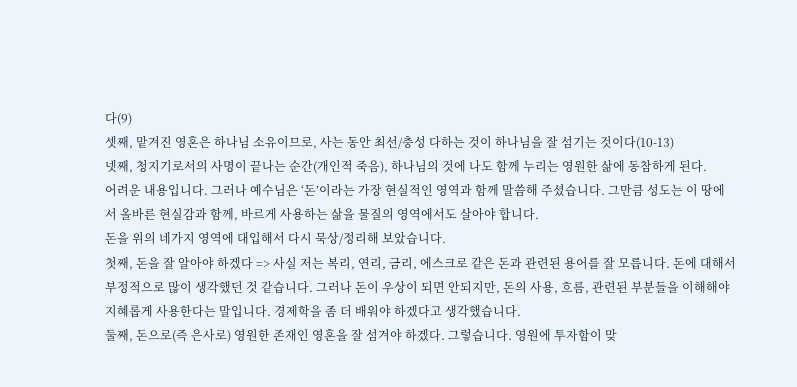다(9)
셋째, 맡겨진 영혼은 하나님 소유이므로, 사는 동안 최선/충성 다하는 것이 하나님을 잘 섬기는 것이다(10-13)
넷째, 청지기로서의 사명이 끝나는 순간(개인적 죽음), 하나님의 것에 나도 함께 누리는 영원한 삶에 동참하게 된다.
어려운 내용입니다. 그러나 예수님은 ‘돈’이라는 가장 현실적인 영역과 함께 말씀해 주셨습니다. 그만큼 성도는 이 땅에서 올바른 현실감과 함께, 바르게 사용하는 삶을 물질의 영역에서도 살아야 합니다.
돈을 위의 네가지 영역에 대입해서 다시 묵상/정리해 보았습니다.
첫째, 돈을 잘 알아야 하겠다 => 사실 저는 복리, 연리, 금리, 에스크로 같은 돈과 관련된 용어를 잘 모릅니다. 돈에 대해서 부정적으로 많이 생각했던 것 같습니다. 그러나 돈이 우상이 되면 안되지만, 돈의 사용, 흐름, 관련된 부분들을 이해해야 지혜롭게 사용한다는 말입니다. 경제학을 좀 더 배워야 하겠다고 생각했습니다.
둘째, 돈으로(즉 은사로) 영원한 존재인 영혼을 잘 섬겨야 하겠다. 그렇습니다. 영원에 투자함이 맞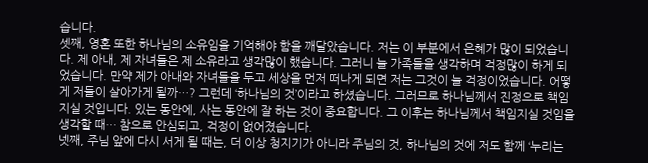습니다.
셋째, 영혼 또한 하나님의 소유임을 기억해야 함을 깨달았습니다. 저는 이 부분에서 은혜가 많이 되었습니다. 제 아내, 제 자녀들은 제 소유라고 생각많이 했습니다. 그러니 늘 가족들을 생각하며 걱정많이 하게 되었습니다. 만약 제가 아내와 자녀들을 두고 세상을 먼저 떠나게 되면 저는 그것이 늘 걱정이었습니다. 어떻게 저들이 살아가게 될까…? 그런데 ‘하나님의 것’이라고 하셨습니다. 그러므로 하나님께서 진정으로 책임 지실 것입니다. 있는 동안에, 사는 동안에 잘 하는 것이 중요합니다. 그 이후는 하나님께서 책임지실 것임을 생각할 때… 참으로 안심되고, 걱정이 없어졌습니다.
넷째, 주님 앞에 다시 서게 될 때는, 더 이상 청지기가 아니라 주님의 것, 하나님의 것에 저도 함께 ‘누리는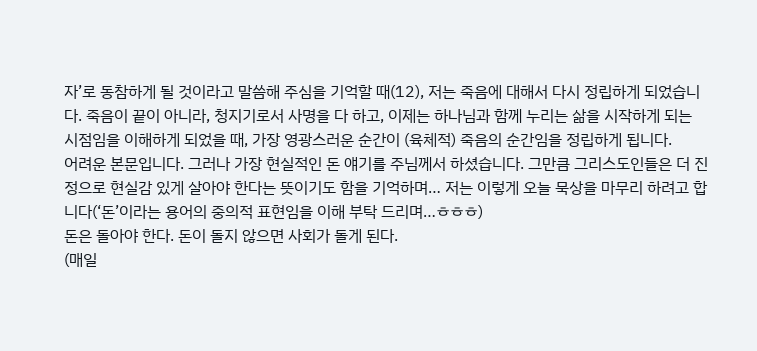자’로 동참하게 될 것이라고 말씀해 주심을 기억할 때(12), 저는 죽음에 대해서 다시 정립하게 되었습니다. 죽음이 끝이 아니라, 청지기로서 사명을 다 하고, 이제는 하나님과 함께 누리는 삶을 시작하게 되는 시점임을 이해하게 되었을 때, 가장 영광스러운 순간이 (육체적) 죽음의 순간임을 정립하게 됩니다.
어려운 본문입니다. 그러나 가장 현실적인 돈 얘기를 주님께서 하셨습니다. 그만큼 그리스도인들은 더 진정으로 현실감 있게 살아야 한다는 뜻이기도 함을 기억하며… 저는 이렇게 오늘 묵상을 마무리 하려고 합니다(‘돈’이라는 용어의 중의적 표현임을 이해 부탁 드리며…ㅎㅎㅎ)
돈은 돌아야 한다. 돈이 돌지 않으면 사회가 돌게 된다.
(매일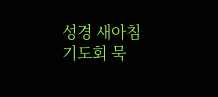성경 새아침 기도회 묵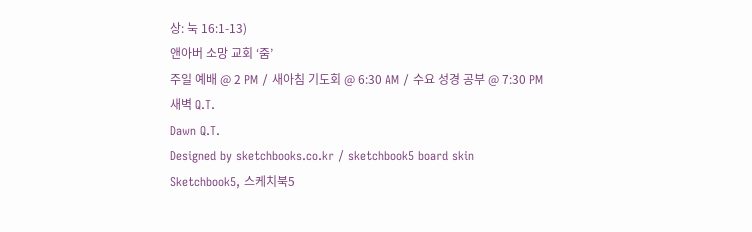상: 눅 16:1-13)
앤아버 소망 교회 ‘줌’
주일 예배 @ 2 PM / 새아침 기도회 @ 6:30 AM / 수요 성경 공부 @ 7:30 PM
새벽 Q.T.
Dawn Q.T.
Designed by sketchbooks.co.kr / sketchbook5 board skin
Sketchbook5, 스케치북5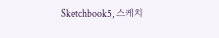Sketchbook5, 스케치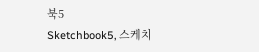북5
Sketchbook5, 스케치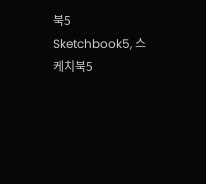북5
Sketchbook5, 스케치북5